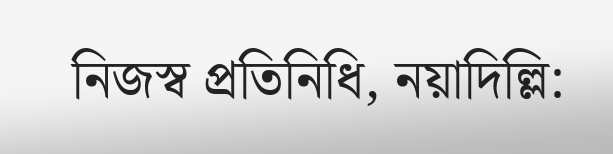নিজস্ব প্রতিনিধি, নয়াদিল্লি: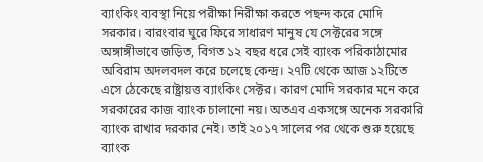ব্যাংকিং ব্যবস্থা নিয়ে পরীক্ষা নিরীক্ষা করতে পছন্দ করে মোদি সরকার। বারংবার ঘুরে ফিরে সাধারণ মানুষ যে সেক্টরের সঙ্গে অঙ্গাঙ্গীভাবে জড়িত, বিগত ১২ বছর ধরে সেই ব্যাংক পরিকাঠামোর অবিরাম অদলবদল করে চলেছে কেন্দ্র। ২৭টি থেকে আজ ১২টিতে এসে ঠেকেছে রাষ্ট্রায়ত্ত ব্যাংকিং সেক্টর। কারণ মোদি সরকার মনে করে সরকারের কাজ ব্যাংক চালানো নয়। অতএব একসঙ্গে অনেক সরকারি ব্যাংক রাখার দরকার নেই। তাই ২০১৭ সালের পর থেকে শুরু হয়েছে ব্যাংক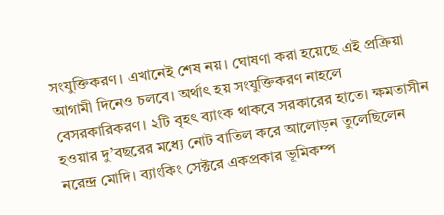সংযুক্তিকরণ। এখানেই শেষ নয়। ঘোষণা করা হয়েছে এই প্রক্রিয়া আগামী দিনেও চলবে। অর্থাৎ হয় সংযুক্তিকরণ নাহলে বেসরকারিকরণ। ২টি বৃহৎ ব্যাংক থাকবে সরকারের হাতে। ক্ষমতাসীন হওয়ার দু’বছরের মধ্যে নোট বাতিল করে আলোড়ন তুলেছিলেন নরেন্দ্র মোদি। ব্যাংকিং সেক্টরে একপ্রকার ভূমিকম্প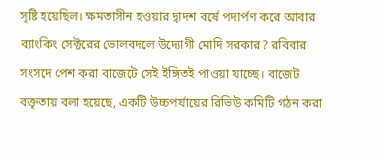সৃষ্টি হয়েছিল। ক্ষমতাসীন হওয়ার দ্বাদশ বর্ষে পদার্পণ করে আবার ব্যাংকিং সেক্টরের ভোলবদলে উদ্যোগী মোদি সরকার? রবিবার সংসদে পেশ করা বাজেটে সেই ইঙ্গিতই পাওয়া যাচ্ছে। বাজেট বক্তৃতায় বলা হয়েছে, একটি উচ্চপর্যায়ের রিভিউ কমিটি গঠন করা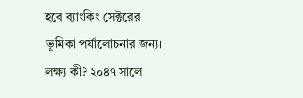হবে ব্যাংকিং সেক্টরের ভূমিকা পর্যালোচনার জন্য। লক্ষ্য কী? ২০৪৭ সালে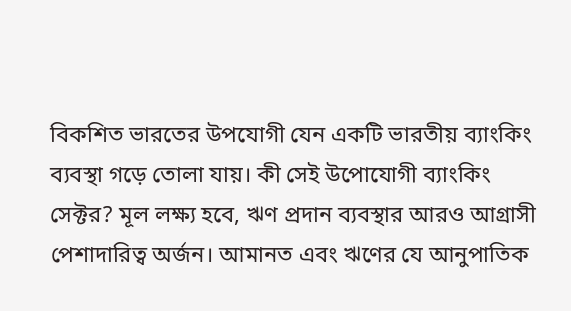বিকশিত ভারতের উপযোগী যেন একটি ভারতীয় ব্যাংকিং ব্যবস্থা গড়ে তোলা যায়। কী সেই উপোযোগী ব্যাংকিং সেক্টর? মূল লক্ষ্য হবে, ঋণ প্রদান ব্যবস্থার আরও আগ্রাসী পেশাদারিত্ব অর্জন। আমানত এবং ঋণের যে আনুপাতিক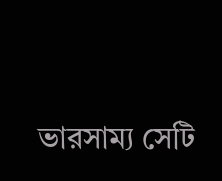ভারসাম্য সেটি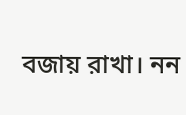বজায় রাখা। নন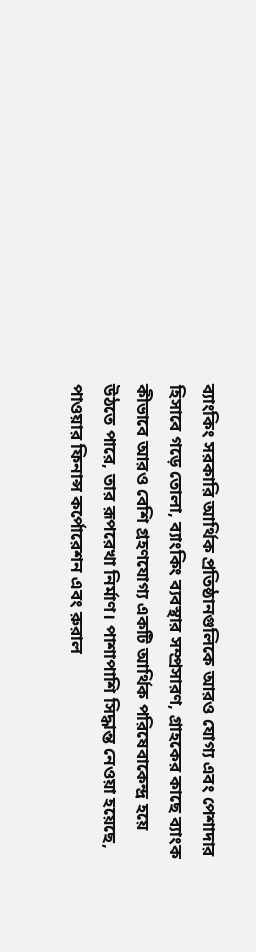ব্যাংকিং সরকারি আর্থিক প্রতিষ্ঠানগুলিকে আরও যোগ্য এবং পেশাদার হিসাবে গড়ে তোলা, ব্যাংকিং ব্যবস্থার সম্প্রসারণ, গ্রাহকের কাছে ব্যাংক কীভাবে আরও বেশি গ্রহণযোগ্য একটি আর্থিক পরিষেবাকেন্দ্র হয়ে উঠতে পারে, তার রূপরেখা নির্মাণ। পাশাপাশি সিদ্ধান্ত নেওয়া হয়েছে, পাওয়ার ফিনান্স কর্পোরেশন এবং রুরাল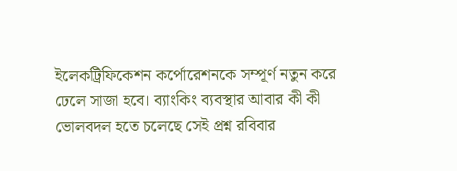ইলেকট্রিফিকেশন কর্পোরেশনকে সম্পূর্ণ নতুন করে ঢেলে সাজা হবে। ব্যাংকিং ব্যবস্থার আবার কী কী ভোলবদল হতে চলেছে সেই প্রশ্ন রবিবার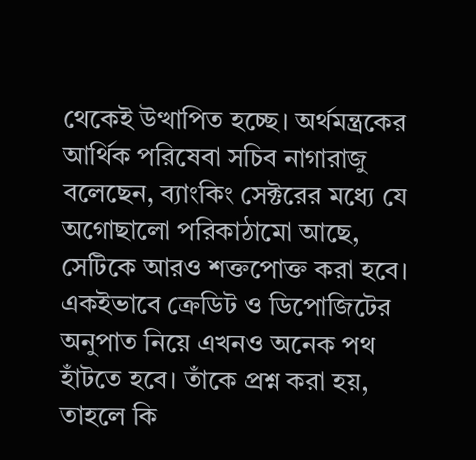থেকেই উত্থাপিত হচ্ছে। অর্থমন্ত্রকের আর্থিক পরিষেবা সচিব নাগারাজু বলেছেন, ব্যাংকিং সেক্টরের মধ্যে যে অগোছালো পরিকাঠামো আছে, সেটিকে আরও শক্তপোক্ত করা হবে। একইভাবে ক্রেডিট ও ডিপোজিটের অনুপাত নিয়ে এখনও অনেক পথ হাঁটতে হবে। তাঁকে প্রশ্ন করা হয়, তাহলে কি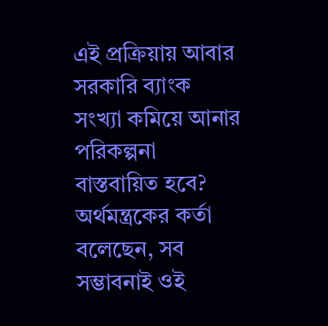এই প্রক্রিয়ায় আবার সরকারি ব্যাংক সংখ্যা কমিয়ে আনার পরিকল্পনা বাস্তবায়িত হবে? অর্থমন্ত্রকের কর্তা বলেছেন, সব সম্ভাবনাই ওই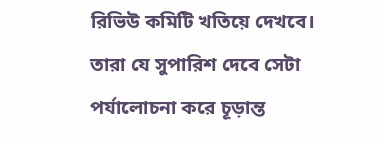রিভিউ কমিটি খতিয়ে দেখবে। তারা যে সুপারিশ দেবে সেটা পর্যালোচনা করে চূড়ান্ত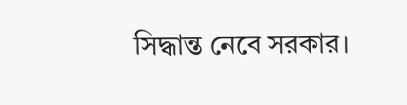সিদ্ধান্ত নেবে সরকার।